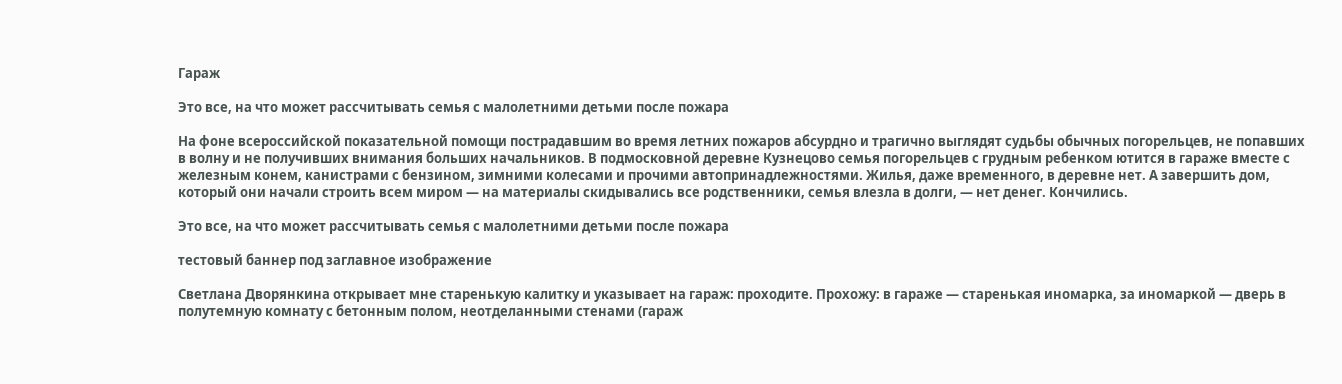Гараж

Это все, на что может рассчитывать семья с малолетними детьми после пожара

На фоне всероссийской показательной помощи пострадавшим во время летних пожаров абсурдно и трагично выглядят судьбы обычных погорельцев, не попавших в волну и не получивших внимания больших начальников. В подмосковной деревне Кузнецово семья погорельцев с грудным ребенком ютится в гараже вместе с железным конем, канистрами с бензином, зимними колесами и прочими автопринадлежностями. Жилья, даже временного, в деревне нет. А завершить дом, который они начали строить всем миром — на материалы скидывались все родственники, семья влезла в долги, — нет денег. Кончились.

Это все, на что может рассчитывать семья с малолетними детьми после пожара

тестовый баннер под заглавное изображение

Светлана Дворянкина открывает мне старенькую калитку и указывает на гараж: проходите. Прохожу: в гараже — старенькая иномарка, за иномаркой — дверь в полутемную комнату с бетонным полом, неотделанными стенами (гараж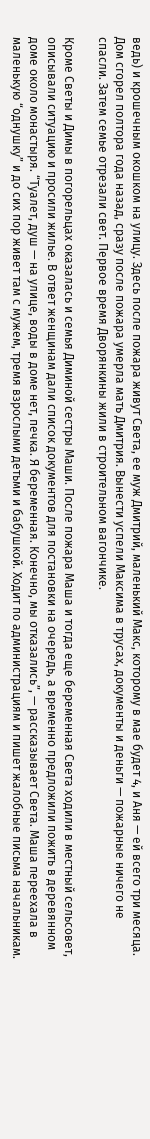ведь) и крошечным окошком на улицу. Здесь после пожара живут Света, ее муж Дмитрий, маленький Макс, которому в мае будет 4, и Аня — ей всего три месяца. Дом сгорел полтора года назад, сразу после пожара умерла мать Дмитрия. Вынести успели Максима в трусах, документы и деньги — пожарные ничего не спасли. Затем семье отрезали свет. Первое время Дворянкины жили в строительном вагончике.

Кроме Светы и Димы в погорельцах оказалась и семья Диминой сестры Маши. После пожара Маша и тогда еще беременная Света ходили в местный сельсовет, описывали ситуацию и просили жилье. В ответ женщинам дали список документов для постановки на очередь, а временно предложили пожить в деревянном доме около монастыря. “Туалет, душ — на улице, воды в доме нет, печка. Я беременная. Конечно, мы отказались”, — рассказывает Света. Маша переехала в маленькую “однушку” и до сих пор живет там с мужем, тремя взрослыми детьми и бабушкой. Ходит по администрациям и пишет жалобные письма начальникам.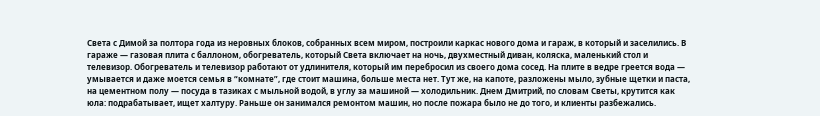Света с Димой за полтора года из неровных блоков, собранных всем миром, построили каркас нового дома и гараж, в который и заселились. В гараже — газовая плита с баллоном, обогреватель, который Света включает на ночь, двухместный диван, коляска, маленький стол и телевизор. Обогреватель и телевизор работают от удлинителя, который им перебросил из своего дома сосед. На плите в ведре греется вода — умывается и даже моется семья в “комнате”, где стоит машина, больше места нет. Тут же, на капоте, разложены мыло, зубные щетки и паста, на цементном полу — посуда в тазиках с мыльной водой, в углу за машиной — холодильник. Днем Дмитрий, по словам Светы, крутится как юла: подрабатывает, ищет халтуру. Раньше он занимался ремонтом машин, но после пожара было не до того, и клиенты разбежались.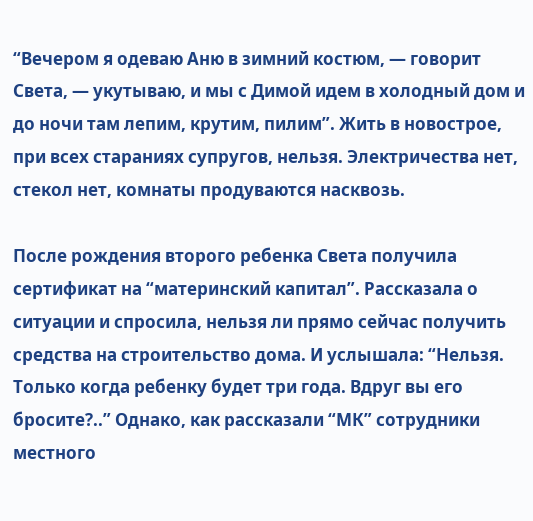“Вечером я одеваю Аню в зимний костюм, — говорит Света, — укутываю, и мы с Димой идем в холодный дом и до ночи там лепим, крутим, пилим”. Жить в новострое, при всех стараниях супругов, нельзя. Электричества нет, стекол нет, комнаты продуваются насквозь.

После рождения второго ребенка Света получила сертификат на “материнский капитал”. Рассказала о ситуации и спросила, нельзя ли прямо сейчас получить средства на строительство дома. И услышала: “Нельзя. Только когда ребенку будет три года. Вдруг вы его бросите?..” Однако, как рассказали “МК” сотрудники местного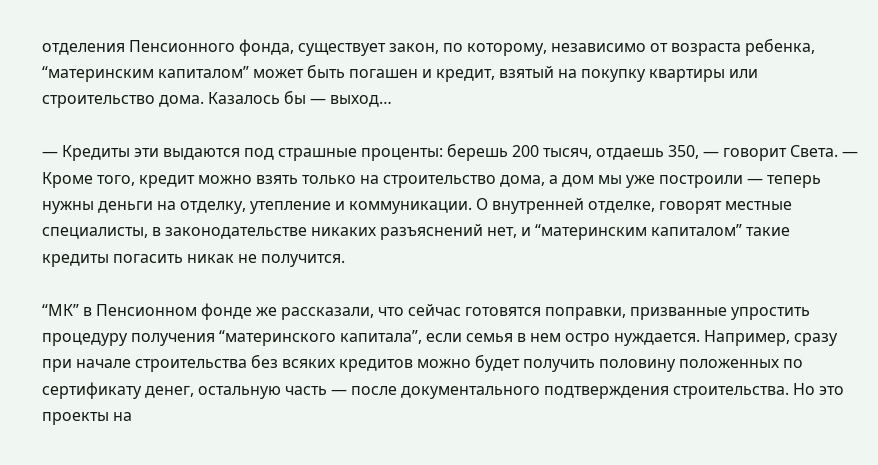отделения Пенсионного фонда, существует закон, по которому, независимо от возраста ребенка, “материнским капиталом” может быть погашен и кредит, взятый на покупку квартиры или строительство дома. Казалось бы — выход…

— Кредиты эти выдаются под страшные проценты: берешь 200 тысяч, отдаешь 350, — говорит Света. — Кроме того, кредит можно взять только на строительство дома, а дом мы уже построили — теперь нужны деньги на отделку, утепление и коммуникации. О внутренней отделке, говорят местные специалисты, в законодательстве никаких разъяснений нет, и “материнским капиталом” такие кредиты погасить никак не получится.

“МК” в Пенсионном фонде же рассказали, что сейчас готовятся поправки, призванные упростить процедуру получения “материнского капитала”, если семья в нем остро нуждается. Например, сразу при начале строительства без всяких кредитов можно будет получить половину положенных по сертификату денег, остальную часть — после документального подтверждения строительства. Но это проекты на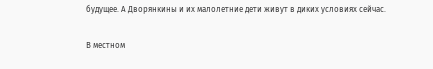будущее. А Дворянкины и их малолетние дети живут в диких условиях сейчас.

В местном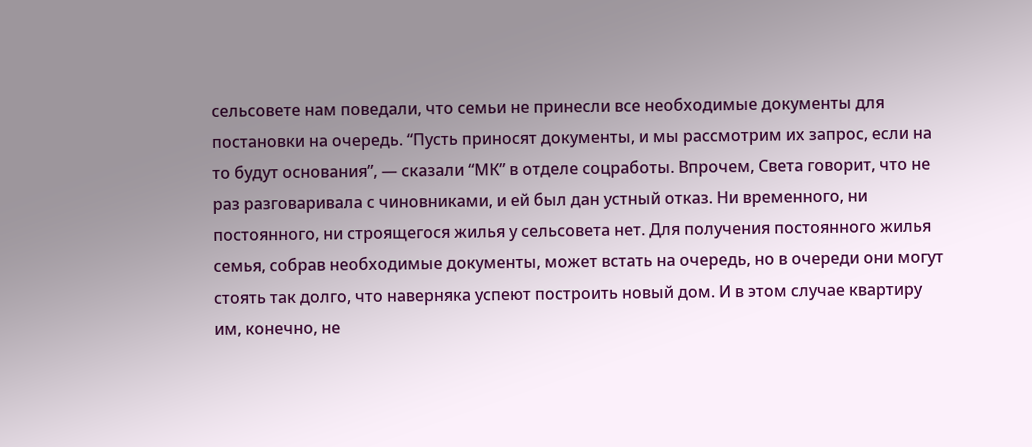сельсовете нам поведали, что семьи не принесли все необходимые документы для постановки на очередь. “Пусть приносят документы, и мы рассмотрим их запрос, если на то будут основания”, — сказали “МК” в отделе соцработы. Впрочем, Света говорит, что не раз разговаривала с чиновниками, и ей был дан устный отказ. Ни временного, ни постоянного, ни строящегося жилья у сельсовета нет. Для получения постоянного жилья семья, собрав необходимые документы, может встать на очередь, но в очереди они могут стоять так долго, что наверняка успеют построить новый дом. И в этом случае квартиру им, конечно, не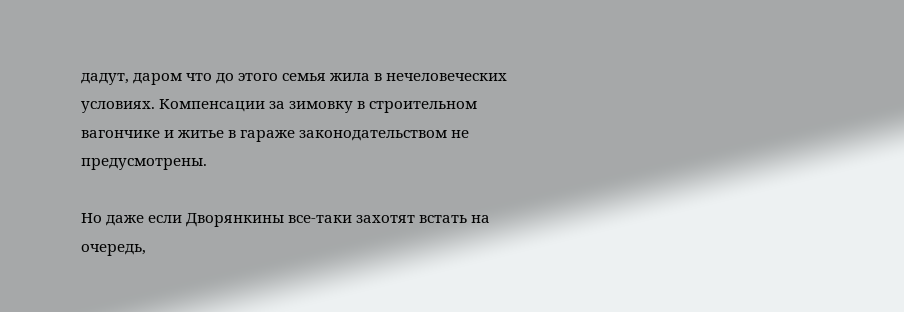дадут, даром что до этого семья жила в нечеловеческих условиях. Компенсации за зимовку в строительном вагончике и житье в гараже законодательством не предусмотрены.

Но даже если Дворянкины все-таки захотят встать на очередь,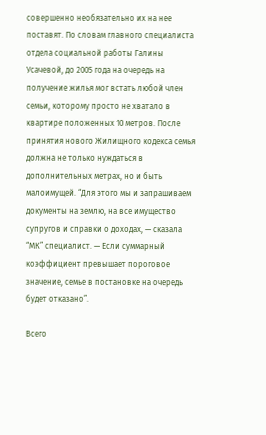совершенно необязательно их на нее поставят. По словам главного специалиста отдела социальной работы Галины Усачевой, до 2005 года на очередь на получение жилья мог встать любой член семьи, которому просто не хватало в квартире положенных 10 метров. После принятия нового Жилищного кодекса семья должна не только нуждаться в дополнительных метрах, но и быть малоимущей. “Для этого мы и запрашиваем документы на землю, на все имущество супругов и справки о доходах, — сказала “МК” специалист. — Если суммарный коэффициент превышает пороговое значение, семье в постановке на очередь будет отказано”.

Всего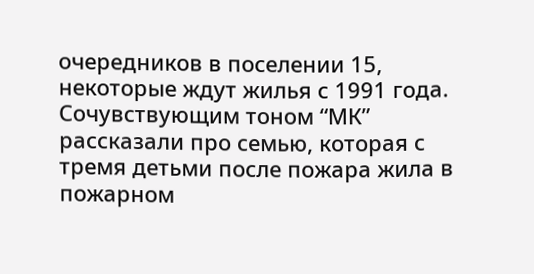очередников в поселении 15, некоторые ждут жилья с 1991 года. Сочувствующим тоном “МК” рассказали про семью, которая с тремя детьми после пожара жила в пожарном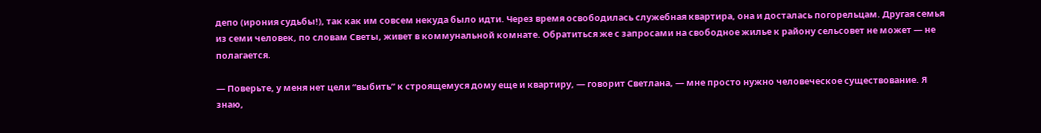депо (ирония судьбы!), так как им совсем некуда было идти. Через время освободилась служебная квартира, она и досталась погорельцам. Другая семья из семи человек, по словам Светы, живет в коммунальной комнате. Обратиться же с запросами на свободное жилье к району сельсовет не может — не полагается.

— Поверьте, у меня нет цели “выбить” к строящемуся дому еще и квартиру, — говорит Светлана, — мне просто нужно человеческое существование. Я знаю,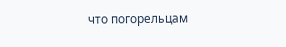что погорельцам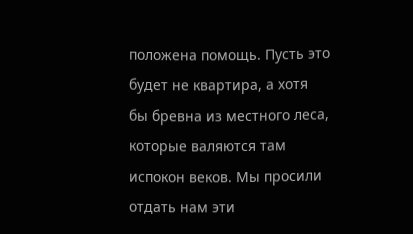положена помощь. Пусть это будет не квартира, а хотя бы бревна из местного леса, которые валяются там испокон веков. Мы просили отдать нам эти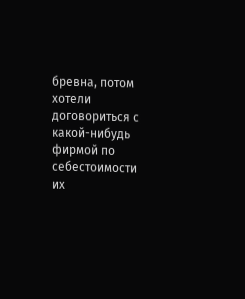бревна, потом хотели договориться с какой-нибудь фирмой по себестоимости их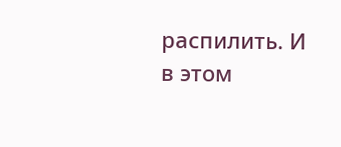распилить. И в этом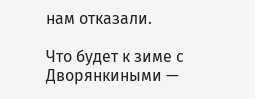нам отказали.

Что будет к зиме с Дворянкиными —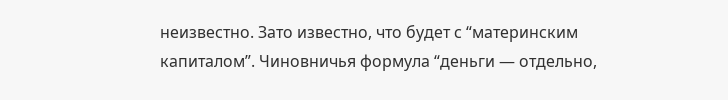неизвестно. Зато известно, что будет с “материнским капиталом”. Чиновничья формула “деньги — отдельно,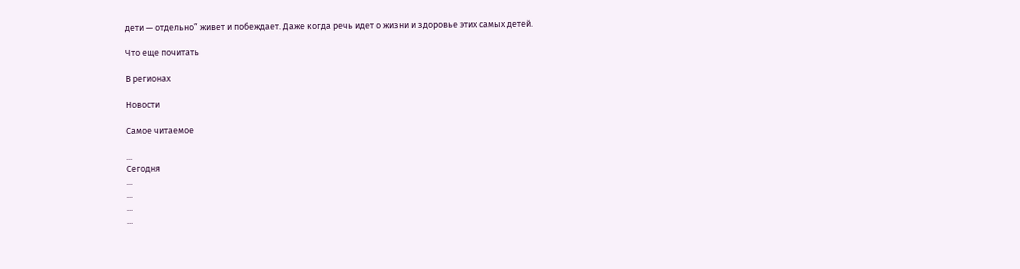дети — отдельно” живет и побеждает. Даже когда речь идет о жизни и здоровье этих самых детей.

Что еще почитать

В регионах

Новости

Самое читаемое

...
Сегодня
...
...
...
...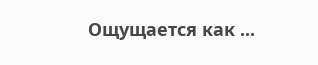Ощущается как ...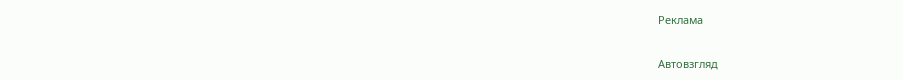Реклама

Автовзгляд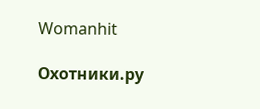Womanhit

Охотники.ру